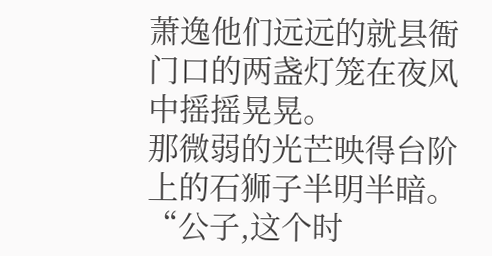萧逸他们远远的就县衙门口的两盏灯笼在夜风中摇摇晃晃。
那微弱的光芒映得台阶上的石狮子半明半暗。
“公子,这个时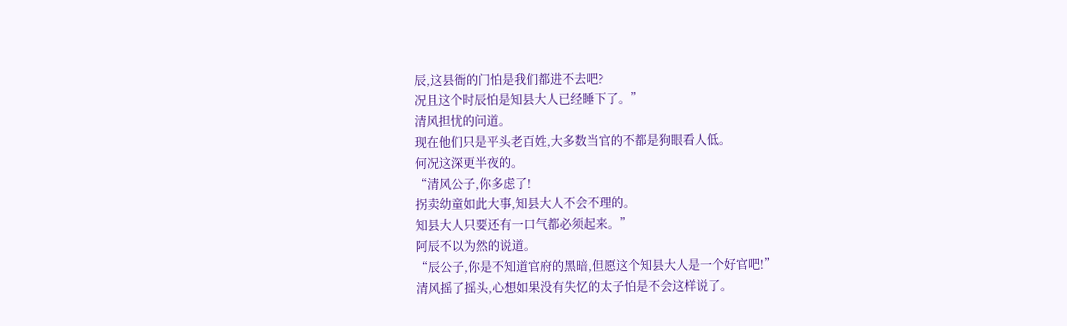辰,这县衙的门怕是我们都进不去吧?
况且这个时辰怕是知县大人已经睡下了。”
清风担忧的问道。
现在他们只是平头老百姓,大多数当官的不都是狗眼看人低。
何况这深更半夜的。
“清风公子,你多虑了!
拐卖幼童如此大事,知县大人不会不理的。
知县大人只要还有一口气都必须起来。”
阿辰不以为然的说道。
“辰公子,你是不知道官府的黑暗,但愿这个知县大人是一个好官吧!”
清风摇了摇头,心想如果没有失忆的太子怕是不会这样说了。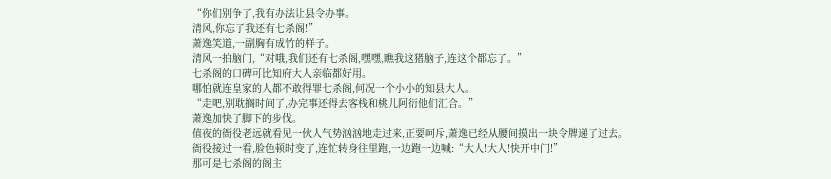“你们别争了,我有办法让县令办事。
清风,你忘了我还有七杀阁!”
萧逸笑道,一副胸有成竹的样子。
清风一拍脑门,“对哦,我们还有七杀阁,嘿嘿,瞧我这猪脑子,连这个都忘了。”
七杀阁的口碑可比知府大人亲临都好用。
哪怕就连皇家的人都不敢得罪七杀阁,何况一个小小的知县大人。
“走吧,别耽搁时间了,办完事还得去客栈和桃儿阿衍他们汇合。”
萧逸加快了脚下的步伐。
值夜的衙役老远就看见一伙人气势汹汹地走过来,正要呵斥,萧逸已经从腰间摸出一块令牌递了过去。
衙役接过一看,脸色顿时变了,连忙转身往里跑,一边跑一边喊:“大人!大人!快开中门!”
那可是七杀阁的阁主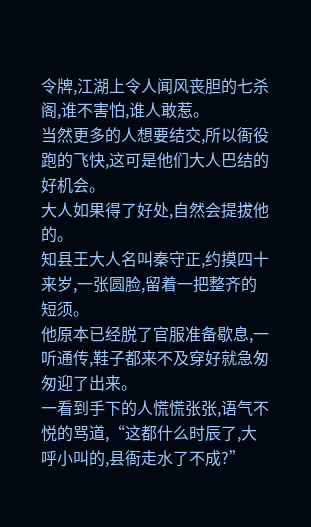令牌,江湖上令人闻风丧胆的七杀阁,谁不害怕,谁人敢惹。
当然更多的人想要结交,所以衙役跑的飞快,这可是他们大人巴结的好机会。
大人如果得了好处,自然会提拔他的。
知县王大人名叫秦守正,约摸四十来岁,一张圆脸,留着一把整齐的短须。
他原本已经脱了官服准备歇息,一听通传,鞋子都来不及穿好就急匆匆迎了出来。
一看到手下的人慌慌张张,语气不悦的骂道,“这都什么时辰了,大呼小叫的,县衙走水了不成?”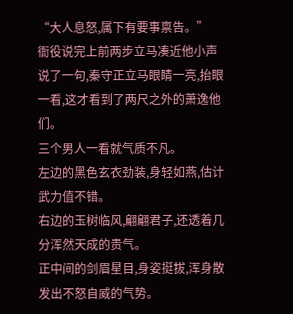“大人息怒,属下有要事禀告。”
衙役说完上前两步立马凑近他小声说了一句,秦守正立马眼睛一亮,抬眼一看,这才看到了两尺之外的萧逸他们。
三个男人一看就气质不凡。
左边的黑色玄衣劲装,身轻如燕,估计武力值不错。
右边的玉树临风,翩翩君子,还透着几分浑然天成的贵气。
正中间的剑眉星目,身姿挺拔,浑身散发出不怒自威的气势。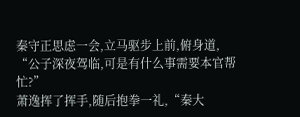秦守正思虑一会,立马驱步上前,俯身道,
“公子深夜驾临,可是有什么事需要本官帮忙?”
萧逸挥了挥手,随后抱拳一礼,“秦大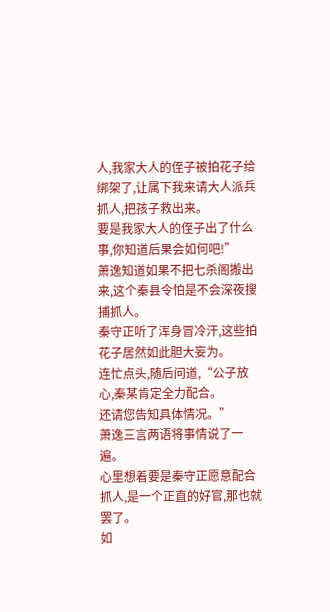人,我家大人的侄子被拍花子给绑架了,让属下我来请大人派兵抓人,把孩子救出来。
要是我家大人的侄子出了什么事,你知道后果会如何吧!”
萧逸知道如果不把七杀阁搬出来,这个秦县令怕是不会深夜搜捕抓人。
秦守正听了浑身冒冷汗,这些拍花子居然如此胆大妄为。
连忙点头,随后问道,“公子放心,秦某肯定全力配合。
还请您告知具体情况。”
萧逸三言两语将事情说了一遍。
心里想着要是秦守正愿意配合抓人,是一个正直的好官,那也就罢了。
如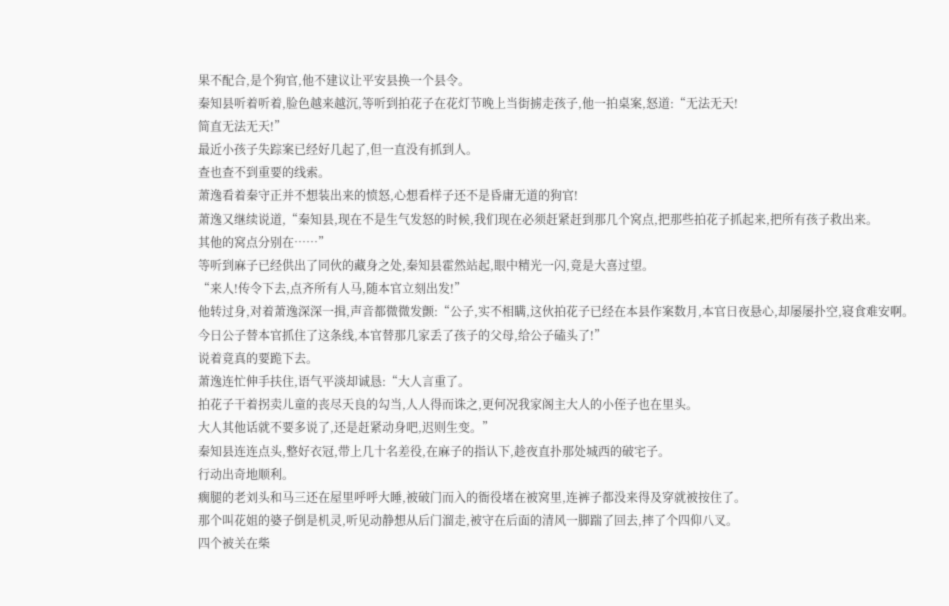果不配合,是个狗官,他不建议让平安县换一个县令。
秦知县听着听着,脸色越来越沉,等听到拍花子在花灯节晚上当街掳走孩子,他一拍桌案,怒道:“无法无天!
简直无法无天!”
最近小孩子失踪案已经好几起了,但一直没有抓到人。
查也查不到重要的线索。
萧逸看着秦守正并不想装出来的愤怒,心想看样子还不是昏庸无道的狗官!
萧逸又继续说道,“秦知县,现在不是生气发怒的时候,我们现在必须赶紧赶到那几个窝点,把那些拍花子抓起来,把所有孩子救出来。
其他的窝点分别在……”
等听到麻子已经供出了同伙的藏身之处,秦知县霍然站起,眼中精光一闪,竟是大喜过望。
“来人!传令下去,点齐所有人马,随本官立刻出发!”
他转过身,对着萧逸深深一揖,声音都微微发颤:“公子,实不相瞒,这伙拍花子已经在本县作案数月,本官日夜悬心,却屡屡扑空,寝食难安啊。
今日公子替本官抓住了这条线,本官替那几家丢了孩子的父母,给公子磕头了!”
说着竟真的要跪下去。
萧逸连忙伸手扶住,语气平淡却诚恳:“大人言重了。
拍花子干着拐卖儿童的丧尽天良的勾当,人人得而诛之,更何况我家阁主大人的小侄子也在里头。
大人其他话就不要多说了,还是赶紧动身吧,迟则生变。”
秦知县连连点头,整好衣冠,带上几十名差役,在麻子的指认下,趁夜直扑那处城西的破宅子。
行动出奇地顺利。
瘸腿的老刘头和马三还在屋里呼呼大睡,被破门而入的衙役堵在被窝里,连裤子都没来得及穿就被按住了。
那个叫花姐的婆子倒是机灵,听见动静想从后门溜走,被守在后面的清风一脚踹了回去,摔了个四仰八叉。
四个被关在柴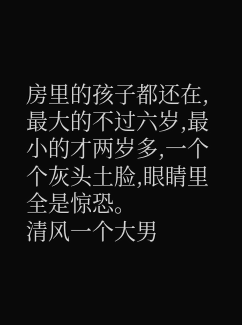房里的孩子都还在,最大的不过六岁,最小的才两岁多,一个个灰头土脸,眼睛里全是惊恐。
清风一个大男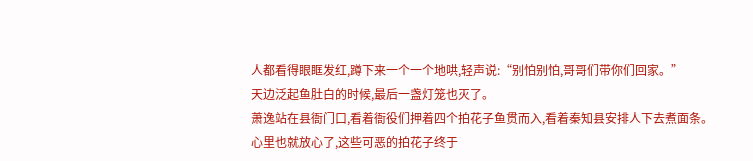人都看得眼眶发红,蹲下来一个一个地哄,轻声说:“别怕别怕,哥哥们带你们回家。”
天边泛起鱼肚白的时候,最后一盏灯笼也灭了。
萧逸站在县衙门口,看着衙役们押着四个拍花子鱼贯而入,看着秦知县安排人下去煮面条。
心里也就放心了,这些可恶的拍花子终于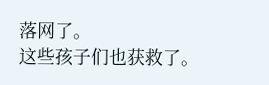落网了。
这些孩子们也获救了。